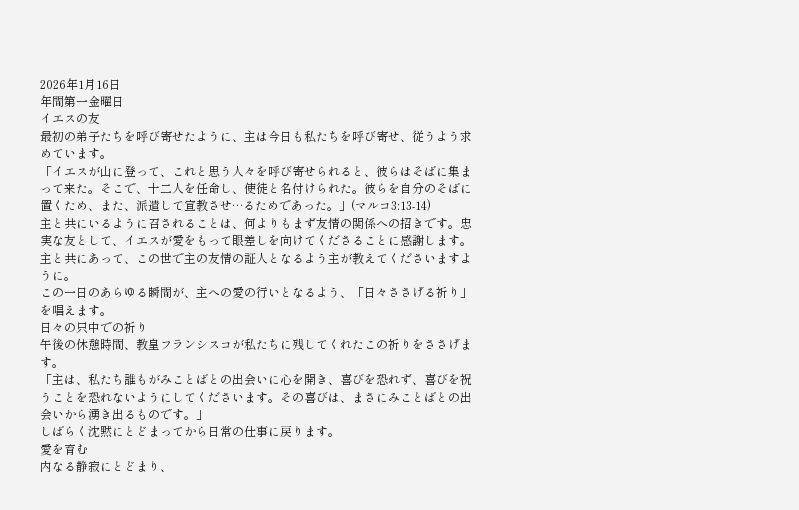2026年1月16日
年間第一金曜日
イエスの友
最初の弟子たちを呼び寄せたように、主は今日も私たちを呼び寄せ、従うよう求めています。
「イエスが山に登って、これと思う人々を呼び寄せられると、彼らはそばに集まって来た。そこで、十二人を任命し、使徒と名付けられた。彼らを自分のそばに置くため、また、派遣して宣教させ…るためであった。」(マルコ3:13-14)
主と共にいるように召されることは、何よりもまず友情の関係への招きです。忠実な友として、イエスが愛をもって眼差しを向けてくださることに感謝します。
主と共にあって、この世で主の友情の証人となるよう主が教えてくださいますように。
この一日のあらゆる瞬間が、主への愛の行いとなるよう、「日々ささげる祈り」を唱えます。
日々の只中での祈り
午後の休憩時間、教皇フランシスコが私たちに残してくれたこの祈りをささげます。
「主は、私たち誰もがみことばとの出会いに心を開き、喜びを恐れず、喜びを祝うことを恐れないようにしてくださいます。その喜びは、まさにみことばとの出会いから湧き出るものです。」
しばらく沈黙にとどまってから日常の仕事に戻ります。
愛を育む
内なる静寂にとどまり、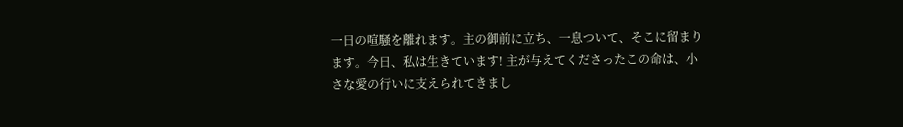一日の喧騒を離れます。主の御前に立ち、一息ついて、そこに留まります。今日、私は生きています! 主が与えてくださったこの命は、小さな愛の行いに支えられてきまし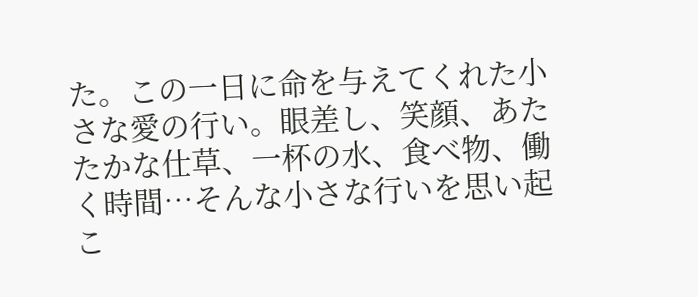た。この一日に命を与えてくれた小さな愛の行い。眼差し、笑顔、あたたかな仕草、一杯の水、食べ物、働く時間…そんな小さな行いを思い起こ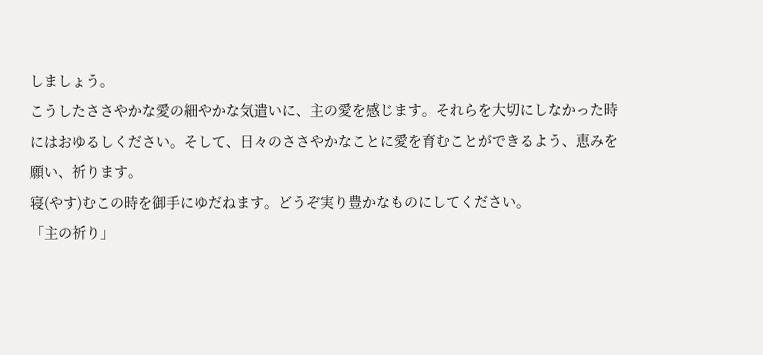しましょう。
こうしたささやかな愛の細やかな気遣いに、主の愛を感じます。それらを大切にしなかった時にはおゆるしください。そして、日々のささやかなことに愛を育むことができるよう、恵みを願い、祈ります。
寝(やす)むこの時を御手にゆだねます。どうぞ実り豊かなものにしてください。
「主の祈り」